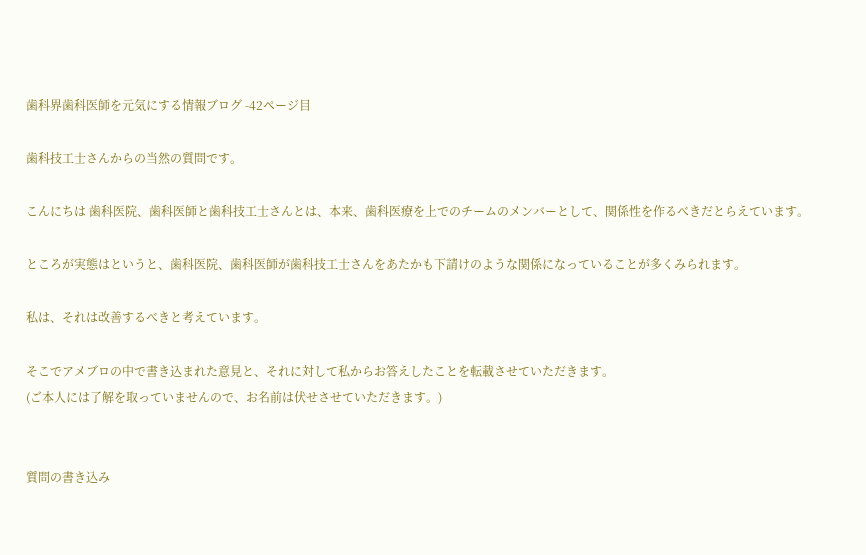歯科界歯科医師を元気にする情報ブログ -42ページ目

歯科技工士さんからの当然の質問です。

こんにちは 歯科医院、歯科医師と歯科技工士さんとは、本来、歯科医療を上でのチームのメンバーとして、関係性を作るべきだとらえています。

ところが実態はというと、歯科医院、歯科医師が歯科技工士さんをあたかも下請けのような関係になっていることが多くみられます。

私は、それは改善するべきと考えています。

そこでアメブロの中で書き込まれた意見と、それに対して私からお答えしたことを転載させていただきます。
(ご本人には了解を取っていませんので、お名前は伏せさせていただきます。)


質問の書き込み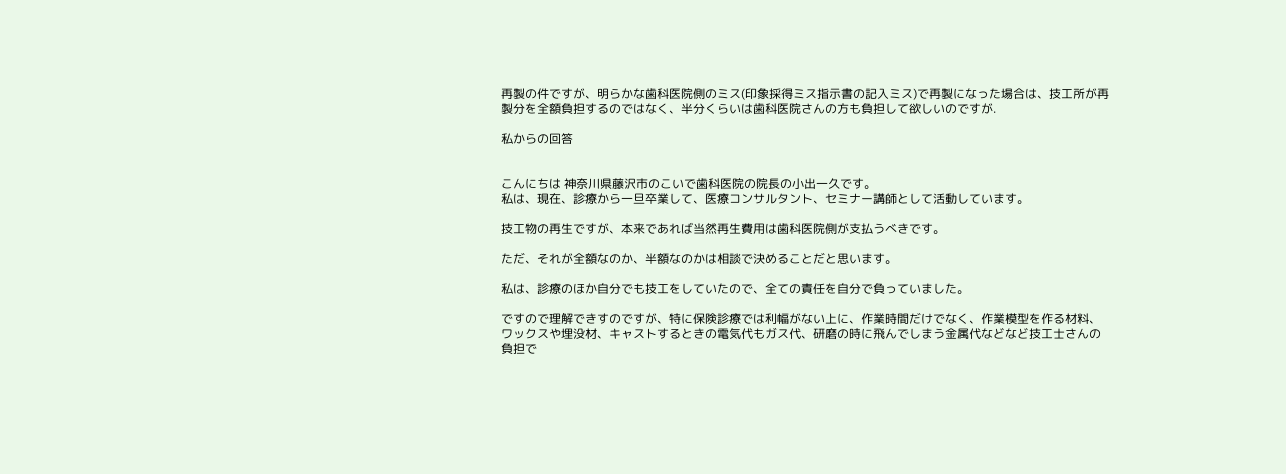再製の件ですが、明らかな歯科医院側のミス(印象採得ミス指示書の記入ミス)で再製になった場合は、技工所が再製分を全額負担するのではなく、半分くらいは歯科医院さんの方も負担して欲しいのですが.

私からの回答


こんにちは 神奈川県藤沢市のこいで歯科医院の院長の小出一久です。
私は、現在、診療から一旦卒業して、医療コンサルタント、セミナー講師として活動しています。

技工物の再生ですが、本来であれば当然再生費用は歯科医院側が支払うべきです。

ただ、それが全額なのか、半額なのかは相談で決めることだと思います。

私は、診療のほか自分でも技工をしていたので、全ての責任を自分で負っていました。

ですので理解できすのですが、特に保険診療では利幅がない上に、作業時間だけでなく、作業模型を作る材料、ワックスや埋没材、キャストするときの電気代もガス代、研磨の時に飛んでしまう金属代などなど技工士さんの負担で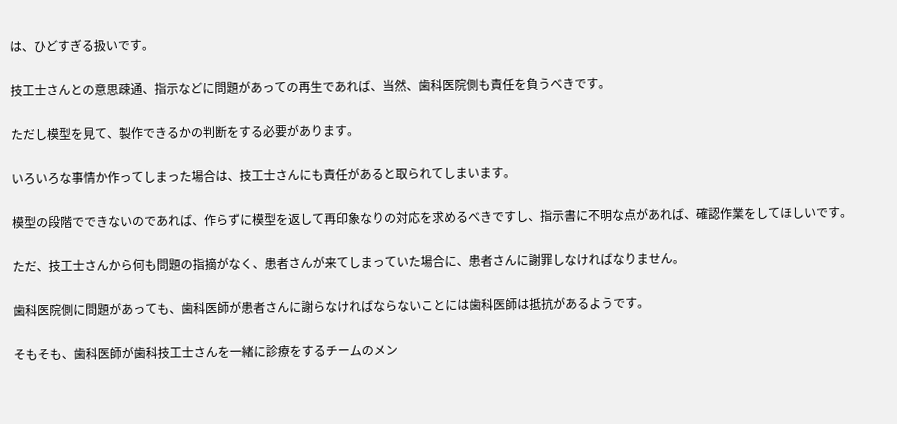は、ひどすぎる扱いです。

技工士さんとの意思疎通、指示などに問題があっての再生であれば、当然、歯科医院側も責任を負うべきです。

ただし模型を見て、製作できるかの判断をする必要があります。

いろいろな事情か作ってしまった場合は、技工士さんにも責任があると取られてしまいます。

模型の段階でできないのであれば、作らずに模型を返して再印象なりの対応を求めるべきですし、指示書に不明な点があれば、確認作業をしてほしいです。

ただ、技工士さんから何も問題の指摘がなく、患者さんが来てしまっていた場合に、患者さんに謝罪しなければなりません。

歯科医院側に問題があっても、歯科医師が患者さんに謝らなければならないことには歯科医師は抵抗があるようです。

そもそも、歯科医師が歯科技工士さんを一緒に診療をするチームのメン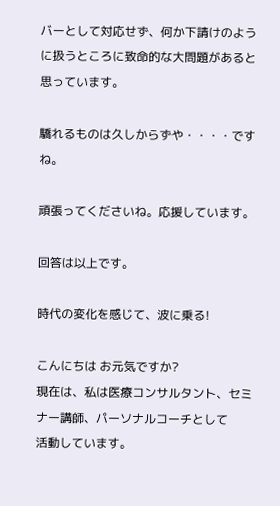バーとして対応せず、何か下請けのように扱うところに致命的な大問題があると思っています。

驕れるものは久しからずや・・・・ですね。

頑張ってくださいね。応援しています。

回答は以上です。

時代の変化を感じて、波に乗る!

こんにちは お元気ですか?
現在は、私は医療コンサルタント、セミナー講師、パーソナルコーチとして
活動しています。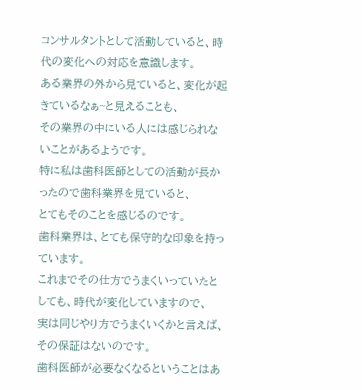コンサルタントとして活動していると、時代の変化への対応を意識します。
ある業界の外から見ていると、変化が起きているなぁ~と見えることも、
その業界の中にいる人には感じられないことがあるようです。
特に私は歯科医師としての活動が長かったので歯科業界を見ていると、
とてもそのことを感じるのです。
歯科業界は、とても保守的な印象を持っています。
これまでその仕方でうまくいっていたとしても、時代が変化していますので、
実は同じやり方でうまくいくかと言えば、その保証はないのです。
歯科医師が必要なくなるということはあ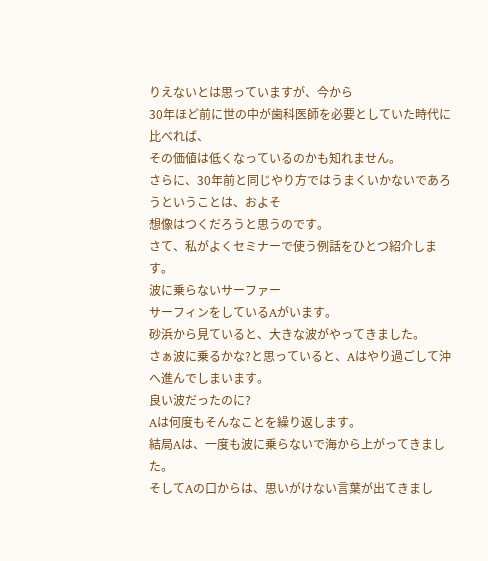りえないとは思っていますが、今から
30年ほど前に世の中が歯科医師を必要としていた時代に比べれば、
その価値は低くなっているのかも知れません。
さらに、30年前と同じやり方ではうまくいかないであろうということは、およそ
想像はつくだろうと思うのです。
さて、私がよくセミナーで使う例話をひとつ紹介します。
波に乗らないサーファー
サーフィンをしているAがいます。
砂浜から見ていると、大きな波がやってきました。
さぁ波に乗るかな?と思っていると、Aはやり過ごして沖へ進んでしまいます。
良い波だったのに?
Aは何度もそんなことを繰り返します。
結局Aは、一度も波に乗らないで海から上がってきました。
そしてAの口からは、思いがけない言葉が出てきまし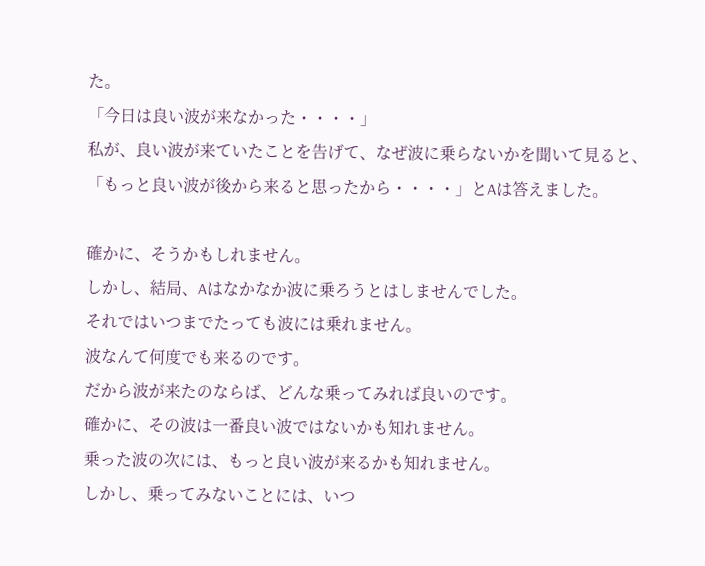た。
「今日は良い波が来なかった・・・・」
私が、良い波が来ていたことを告げて、なぜ波に乗らないかを聞いて見ると、
「もっと良い波が後から来ると思ったから・・・・」とAは答えました。

確かに、そうかもしれません。
しかし、結局、Aはなかなか波に乗ろうとはしませんでした。
それではいつまでたっても波には乗れません。
波なんて何度でも来るのです。
だから波が来たのならば、どんな乗ってみれば良いのです。
確かに、その波は一番良い波ではないかも知れません。
乗った波の次には、もっと良い波が来るかも知れません。
しかし、乗ってみないことには、いつ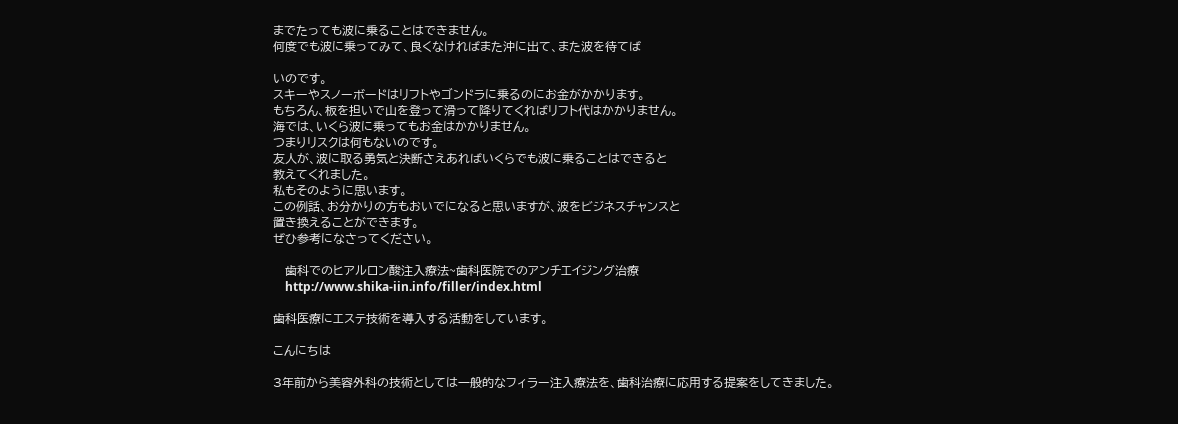までたっても波に乗ることはできません。
何度でも波に乗ってみて、良くなければまた沖に出て、また波を待てば

いのです。
スキーやスノーボードはリフトやゴンドラに乗るのにお金がかかります。
もちろん、板を担いで山を登って滑って降りてくればリフト代はかかりません。
海では、いくら波に乗ってもお金はかかりません。
つまりリスクは何もないのです。
友人が、波に取る勇気と決断さえあればいくらでも波に乗ることはできると
教えてくれました。
私もそのように思います。
この例話、お分かりの方もおいでになると思いますが、波をビジネスチャンスと
置き換えることができます。
ぜひ参考になさってください。

   歯科でのヒアルロン酸注入療法~歯科医院でのアンチエイジング治療
    http://www.shika-iin.info/filler/index.html

歯科医療にエステ技術を導入する活動をしています。

こんにちは

3年前から美容外科の技術としては一般的なフィラー注入療法を、歯科治療に応用する提案をしてきました。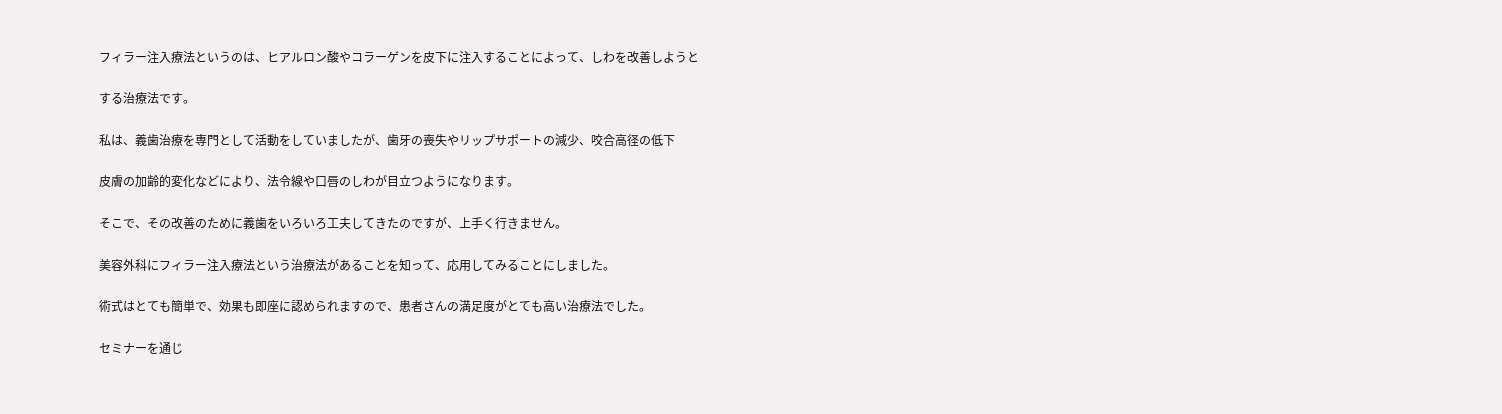フィラー注入療法というのは、ヒアルロン酸やコラーゲンを皮下に注入することによって、しわを改善しようと

する治療法です。

私は、義歯治療を専門として活動をしていましたが、歯牙の喪失やリップサポートの減少、咬合高径の低下

皮膚の加齢的変化などにより、法令線や口唇のしわが目立つようになります。

そこで、その改善のために義歯をいろいろ工夫してきたのですが、上手く行きません。

美容外科にフィラー注入療法という治療法があることを知って、応用してみることにしました。

術式はとても簡単で、効果も即座に認められますので、患者さんの満足度がとても高い治療法でした。

セミナーを通じ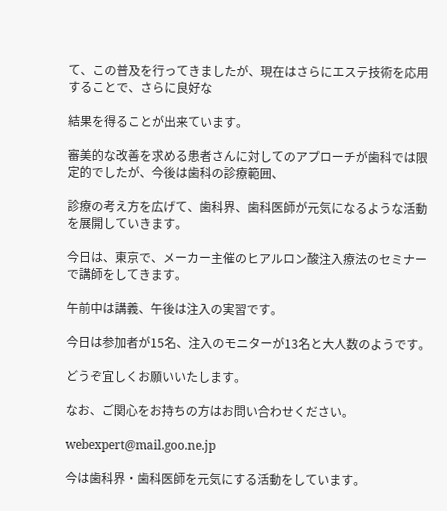て、この普及を行ってきましたが、現在はさらにエステ技術を応用することで、さらに良好な

結果を得ることが出来ています。

審美的な改善を求める患者さんに対してのアプローチが歯科では限定的でしたが、今後は歯科の診療範囲、

診療の考え方を広げて、歯科界、歯科医師が元気になるような活動を展開していきます。

今日は、東京で、メーカー主催のヒアルロン酸注入療法のセミナーで講師をしてきます。

午前中は講義、午後は注入の実習です。

今日は参加者が15名、注入のモニターが13名と大人数のようです。

どうぞ宜しくお願いいたします。

なお、ご関心をお持ちの方はお問い合わせください。

webexpert@mail.goo.ne.jp

今は歯科界・歯科医師を元気にする活動をしています。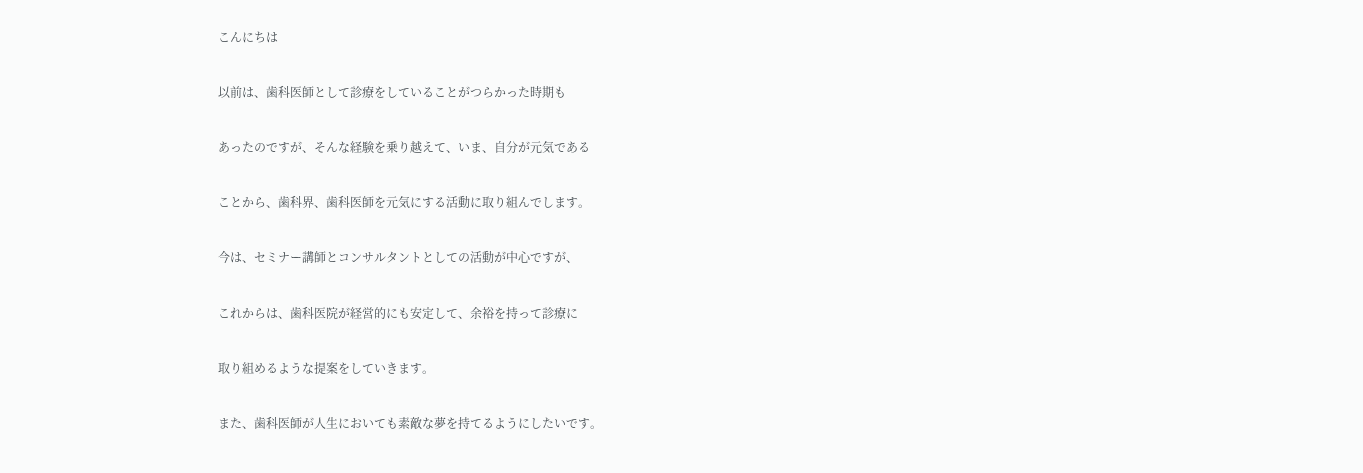こんにちは


以前は、歯科医師として診療をしていることがつらかった時期も


あったのですが、そんな経験を乗り越えて、いま、自分が元気である


ことから、歯科界、歯科医師を元気にする活動に取り組んでします。


今は、セミナー講師とコンサルタントとしての活動が中心ですが、


これからは、歯科医院が経営的にも安定して、余裕を持って診療に


取り組めるような提案をしていきます。


また、歯科医師が人生においても素敵な夢を持てるようにしたいです。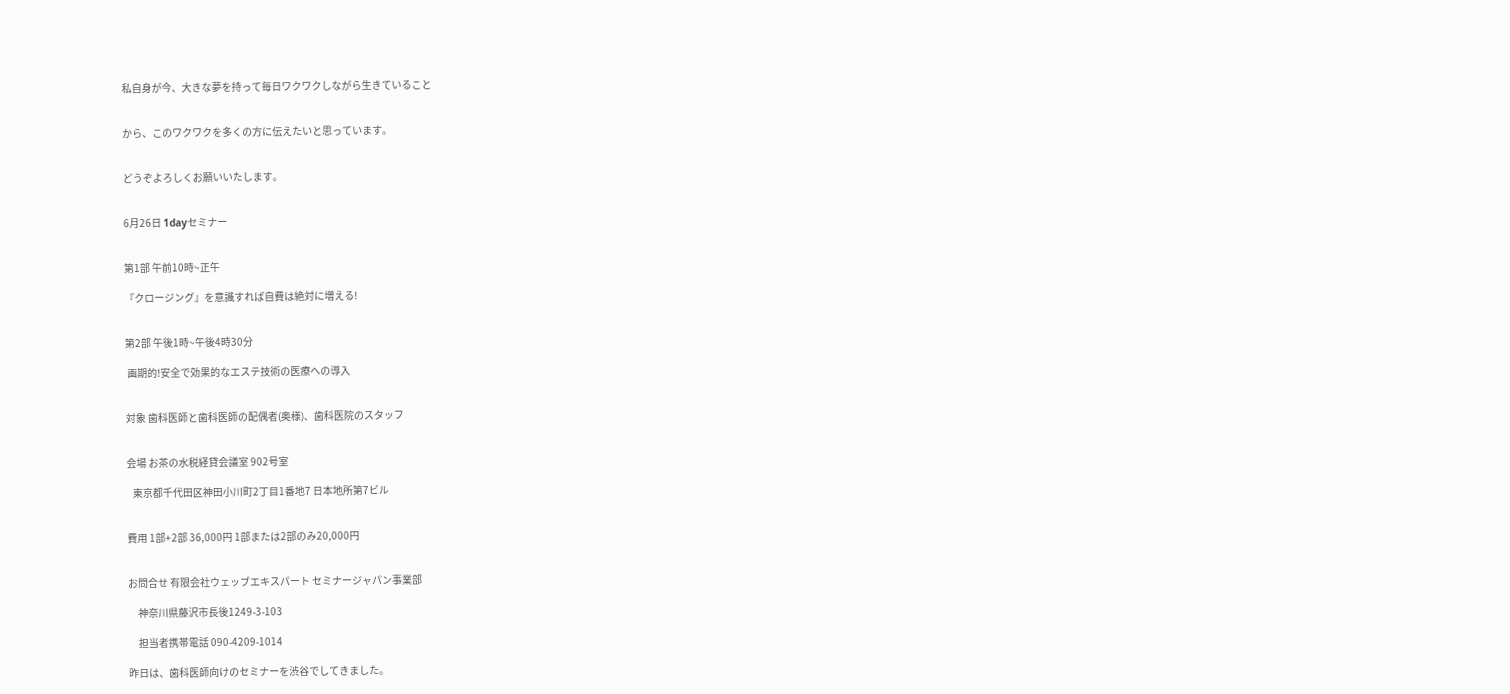私自身が今、大きな夢を持って毎日ワクワクしながら生きていること


から、このワクワクを多くの方に伝えたいと思っています。


どうぞよろしくお願いいたします。


6月26日 1dayセミナー


第1部 午前10時~正午

『クロージング』を意識すれば自費は絶対に増える!


第2部 午後1時~午後4時30分

 画期的!安全で効果的なエステ技術の医療への導入


対象 歯科医師と歯科医師の配偶者(奥様)、歯科医院のスタッフ


会場 お茶の水税経貸会議室 902号室

   東京都千代田区神田小川町2丁目1番地7 日本地所第7ビル


費用 1部+2部 36,000円 1部または2部のみ20,000円


お問合せ 有限会社ウェッブエキスパート セミナージャパン事業部

     神奈川県藤沢市長後1249-3-103

     担当者携帯電話 090-4209-1014

昨日は、歯科医師向けのセミナーを渋谷でしてきました。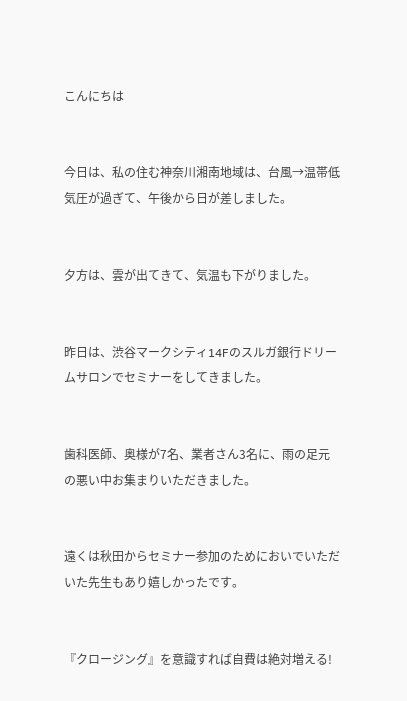こんにちは


今日は、私の住む神奈川湘南地域は、台風→温帯低気圧が過ぎて、午後から日が差しました。


夕方は、雲が出てきて、気温も下がりました。


昨日は、渋谷マークシティ14Fのスルガ銀行ドリームサロンでセミナーをしてきました。


歯科医師、奥様が7名、業者さん3名に、雨の足元の悪い中お集まりいただきました。


遠くは秋田からセミナー参加のためにおいでいただいた先生もあり嬉しかったです。


『クロージング』を意識すれば自費は絶対増える!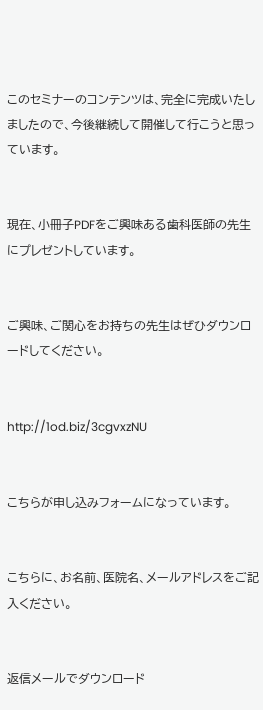このセミナーのコンテンツは、完全に完成いたしましたので、今後継続して開催して行こうと思っています。


現在、小冊子PDFをご興味ある歯科医師の先生にプレゼントしています。


ご興味、ご関心をお持ちの先生はぜひダウンロードしてください。


http://1od.biz/3cgvxzNU


こちらが申し込みフォームになっています。


こちらに、お名前、医院名、メールアドレスをご記入ください。


返信メールでダウンロード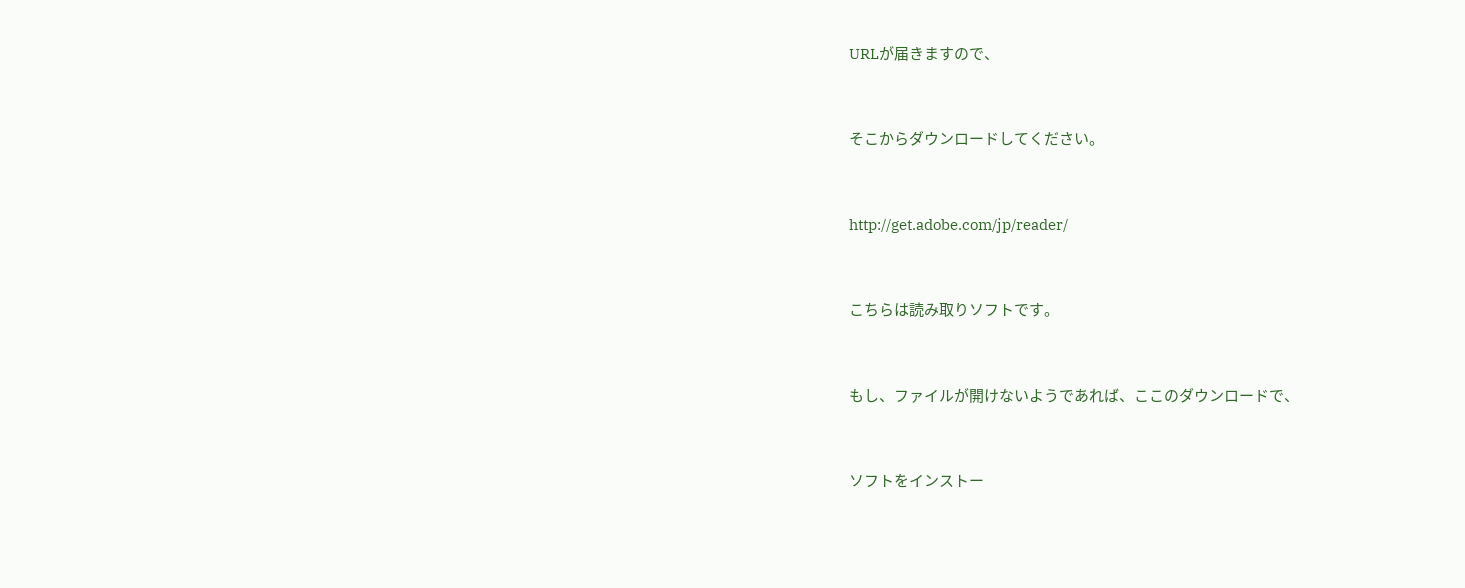URLが届きますので、


そこからダウンロードしてください。


http://get.adobe.com/jp/reader/


こちらは読み取りソフトです。


もし、ファイルが開けないようであれば、ここのダウンロードで、


ソフトをインストー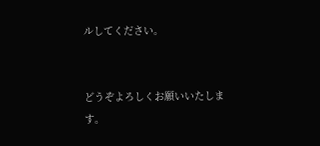ルしてください。


どうぞよろしくお願いいたします。